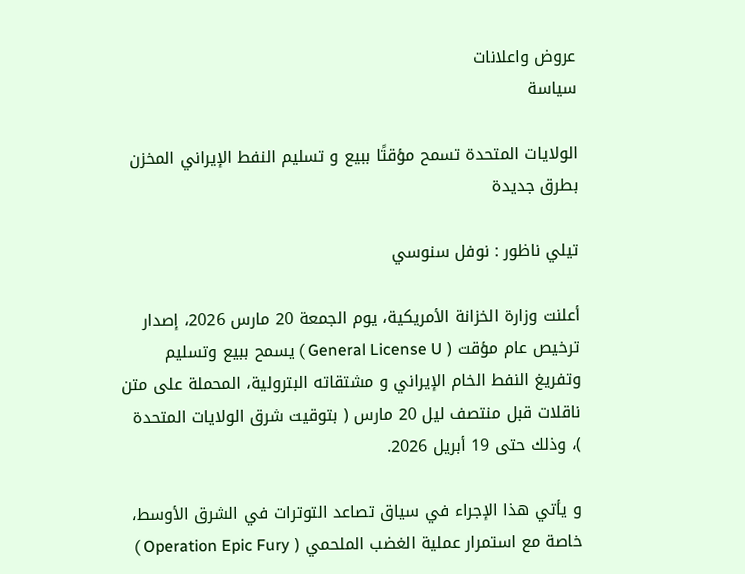عروض واعلانات
سياسة

الولايات المتحدة تسمح مؤقتًا ببيع و تسليم النفط الإيراني المخزن بطرق جديدة

تيلي ناظور : نوفل سنوسي

أعلنت وزارة الخزانة الأمريكية، يوم الجمعة 20 مارس 2026، إصدار ترخيص عام مؤقت ( General License U ) يسمح ببيع وتسليم وتفريغ النفط الخام الإيراني و مشتقاته البترولية، المحملة على متن ناقلات قبل منتصف ليل 20 مارس ( بتوقيت شرق الولايات المتحدة )، وذلك حتى 19 أبريل 2026.

و يأتي هذا الإجراء في سياق تصاعد التوترات في الشرق الأوسط، خاصة مع استمرار عملية الغضب الملحمي ( Operation Epic Fury )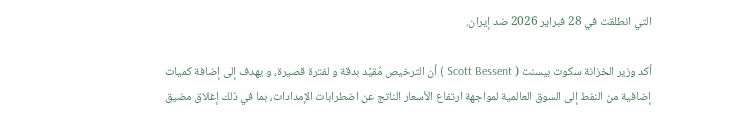التي انطلقت في 28 فبراير 2026 ضد إيران.

أكد وزير الخزانة سكوت بيسنت ( Scott Bessent ) أن الترخيص مُقيَّد بدقة و لفترة قصيرة، و يهدف إلى إضافة كميات إضافية من النفط إلى السوق العالمية لمواجهة ارتفاع الأسعار الناتج عن اضطرابات الإمدادات، بما في ذلك إغلاق مضيق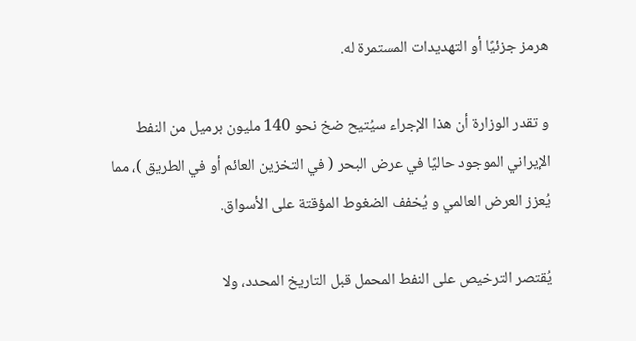هرمز جزئيًا أو التهديدات المستمرة له.

و تقدر الوزارة أن هذا الإجراء سيُتيح ضخ نحو 140 مليون برميل من النفط الإيراني الموجود حاليًا في عرض البحر ( في التخزين العائم أو في الطريق )، مما يُعزز العرض العالمي و يُخفف الضغوط المؤقتة على الأسواق.

يُقتصر الترخيص على النفط المحمل قبل التاريخ المحدد، ولا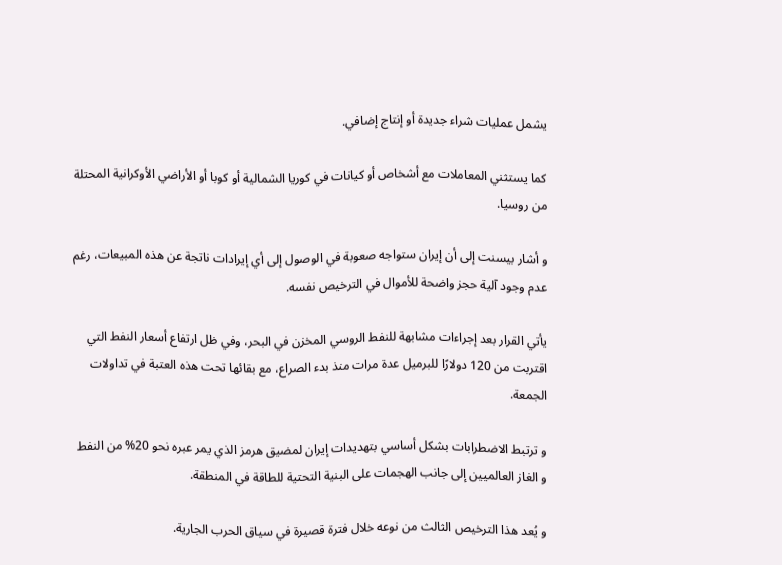يشمل عمليات شراء جديدة أو إنتاج إضافي.

كما يستثني المعاملات مع أشخاص أو كيانات في كوريا الشمالية أو كوبا أو الأراضي الأوكرانية المحتلة من روسيا.

و أشار بيسنت إلى أن إيران ستواجه صعوبة في الوصول إلى أي إيرادات ناتجة عن هذه المبيعات، رغم عدم وجود آلية حجز واضحة للأموال في الترخيص نفسه.

يأتي القرار بعد إجراءات مشابهة للنفط الروسي المخزن في البحر، وفي ظل ارتفاع أسعار النفط التي اقتربت من 120 دولارًا للبرميل عدة مرات منذ بدء الصراع، مع بقائها تحت هذه العتبة في تداولات الجمعة.

و ترتبط الاضطرابات بشكل أساسي بتهديدات إيران لمضيق هرمز الذي يمر عبره نحو 20% من النفط و الغاز العالميين إلى جانب الهجمات على البنية التحتية للطاقة في المنطقة.

و يُعد هذا الترخيص الثالث من نوعه خلال فترة قصيرة في سياق الحرب الجارية.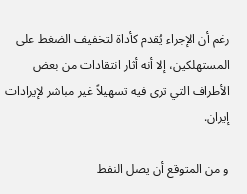رغم أن الإجراء يُقدم كأداة لتخفيف الضغط على المستهلكين، إلا أنه أثار انتقادات من بعض الأطراف التي ترى فيه تسهيلاً غير مباشر لإيرادات إيران.

و من المتوقع أن يصل النفط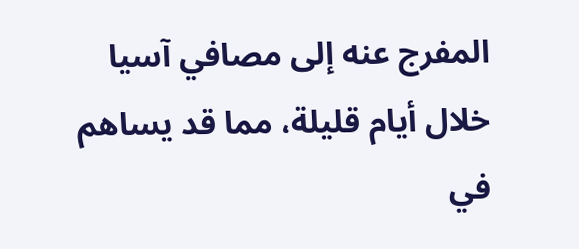المفرج عنه إلى مصافي آسيا خلال أيام قليلة، مما قد يساهم في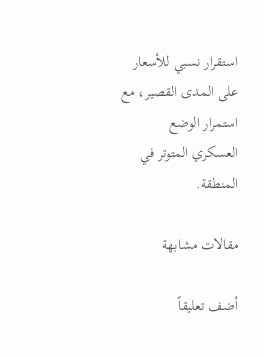استقرار نسبي للأسعار على المدى القصير، مع استمرار الوضع العسكري المتوتر في المنطقة.

مقالات مشابهة

أضف تعليقاً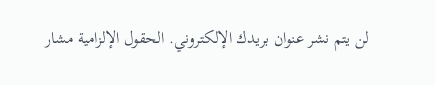لن يتم نشر عنوان بريدك الإلكتروني. الحقول الإلزامية مشار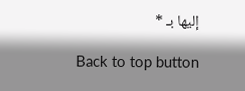إليها بـ *

Back to top button